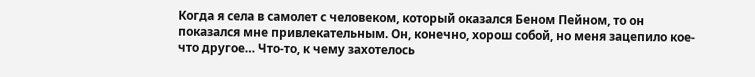Когда я села в самолет с человеком, который оказался Беном Пейном, то он показался мне привлекательным. Он, конечно, хорош собой, но меня зацепило кое-что другое… Что-то, к чему захотелось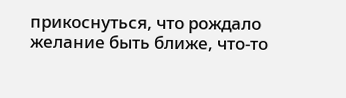прикоснуться, что рождало желание быть ближе, что-то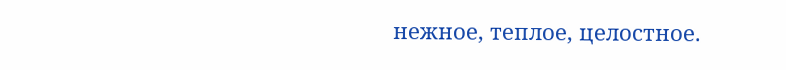нежное, теплое, целостное.